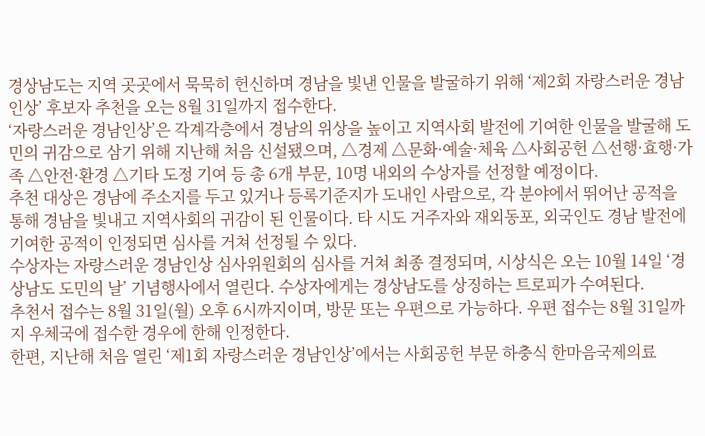경상남도는 지역 곳곳에서 묵묵히 헌신하며 경남을 빛낸 인물을 발굴하기 위해 ‘제2회 자랑스러운 경남인상’ 후보자 추천을 오는 8월 31일까지 접수한다.
‘자랑스러운 경남인상’은 각계각층에서 경남의 위상을 높이고 지역사회 발전에 기여한 인물을 발굴해 도민의 귀감으로 삼기 위해 지난해 처음 신설됐으며, △경제 △문화·예술·체육 △사회공헌 △선행·효행·가족 △안전·환경 △기타 도정 기여 등 총 6개 부문, 10명 내외의 수상자를 선정할 예정이다.
추천 대상은 경남에 주소지를 두고 있거나 등록기준지가 도내인 사람으로, 각 분야에서 뛰어난 공적을 통해 경남을 빛내고 지역사회의 귀감이 된 인물이다. 타 시도 거주자와 재외동포, 외국인도 경남 발전에 기여한 공적이 인정되면 심사를 거쳐 선정될 수 있다.
수상자는 자랑스러운 경남인상 심사위원회의 심사를 거쳐 최종 결정되며, 시상식은 오는 10월 14일 ‘경상남도 도민의 날’ 기념행사에서 열린다. 수상자에게는 경상남도를 상징하는 트로피가 수여된다.
추천서 접수는 8월 31일(월) 오후 6시까지이며, 방문 또는 우편으로 가능하다. 우편 접수는 8월 31일까지 우체국에 접수한 경우에 한해 인정한다.
한편, 지난해 처음 열린 ‘제1회 자랑스러운 경남인상’에서는 사회공헌 부문 하충식 한마음국제의료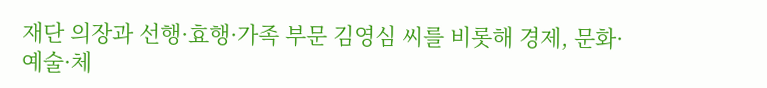재단 의장과 선행·효행·가족 부문 김영심 씨를 비롯해 경제, 문화·예술·체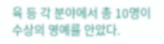육 등 각 분야에서 총 10명이 수상의 영예를 안았다.